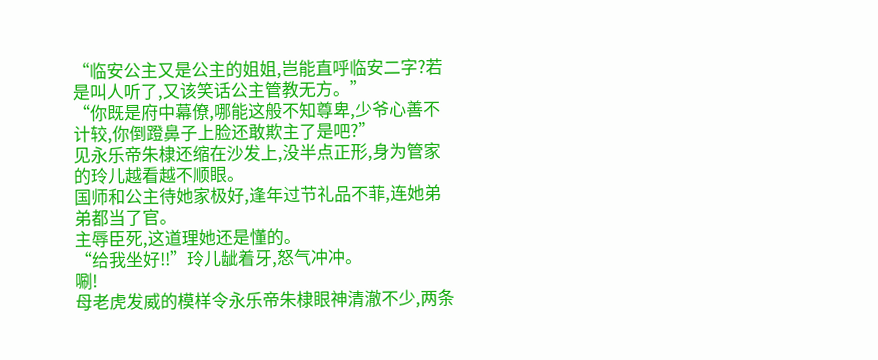“临安公主又是公主的姐姐,岂能直呼临安二字?若是叫人听了,又该笑话公主管教无方。”
“你既是府中幕僚,哪能这般不知尊卑,少爷心善不计较,你倒蹬鼻子上脸还敢欺主了是吧?”
见永乐帝朱棣还缩在沙发上,没半点正形,身为管家的玲儿越看越不顺眼。
国师和公主待她家极好,逢年过节礼品不菲,连她弟弟都当了官。
主辱臣死,这道理她还是懂的。
“给我坐好!!”玲儿龇着牙,怒气冲冲。
唰!
母老虎发威的模样令永乐帝朱棣眼神清澈不少,两条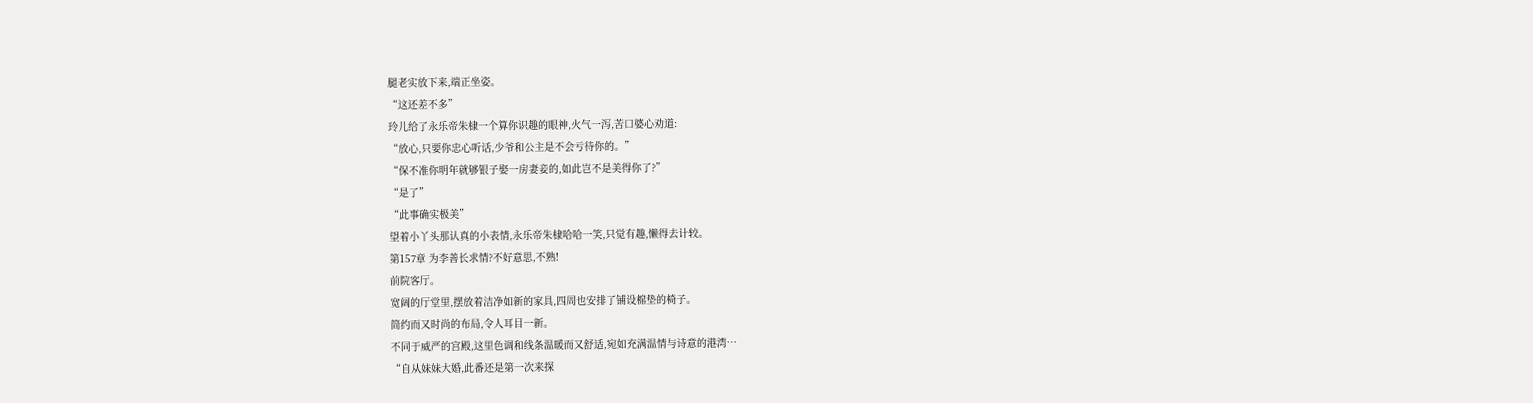腿老实放下来,端正坐姿。
“这还差不多”
玲儿给了永乐帝朱棣一个算你识趣的眼神,火气一泻,苦口婆心劝道:
“放心,只要你忠心听话,少爷和公主是不会亏待你的。”
“保不准你明年就够银子娶一房妻妾的,如此岂不是美得你了?”
“是了”
“此事确实极美”
望着小丫头那认真的小表情,永乐帝朱棣哈哈一笑,只觉有趣,懒得去计较。
第157章 为李善长求情?不好意思,不熟!
前院客厅。
宽阔的厅堂里,摆放着洁净如新的家具,四周也安排了铺设棉垫的椅子。
简约而又时尚的布局,令人耳目一新。
不同于威严的宫殿,这里色调和线条温暖而又舒适,宛如充满温情与诗意的港湾…
“自从妹妹大婚,此番还是第一次来探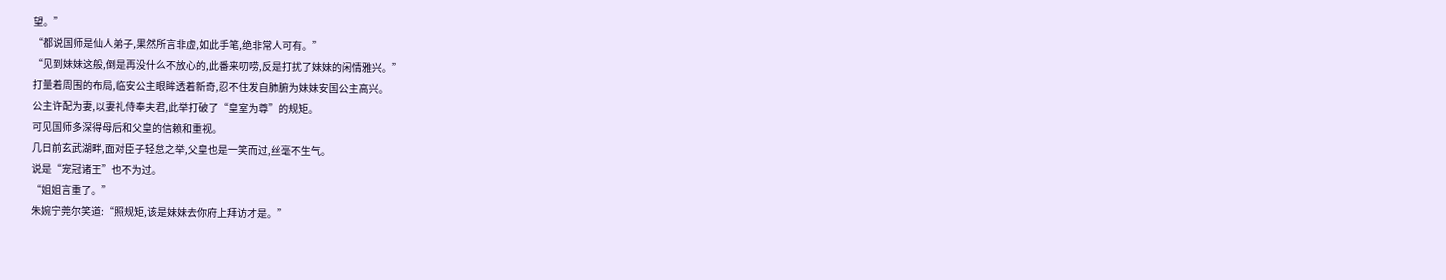望。”
“都说国师是仙人弟子,果然所言非虚,如此手笔,绝非常人可有。”
“见到妹妹这般,倒是再没什么不放心的,此番来叨唠,反是打扰了妹妹的闲情雅兴。”
打量着周围的布局,临安公主眼眸透着新奇,忍不住发自肺腑为妹妹安国公主高兴。
公主许配为妻,以妻礼侍奉夫君,此举打破了“皇室为尊”的规矩。
可见国师多深得母后和父皇的信赖和重视。
几日前玄武湖畔,面对臣子轻怠之举,父皇也是一笑而过,丝毫不生气。
说是“宠冠诸王”也不为过。
“姐姐言重了。”
朱婉宁莞尔笑道:“照规矩,该是妹妹去你府上拜访才是。”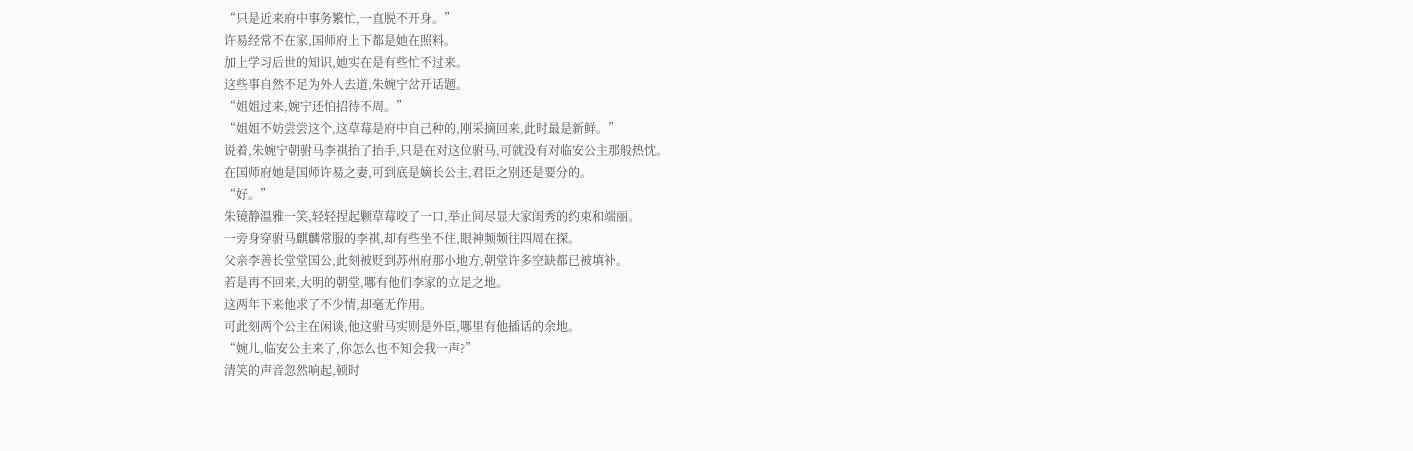“只是近来府中事务繁忙,一直脱不开身。”
许易经常不在家,国师府上下都是她在照料。
加上学习后世的知识,她实在是有些忙不过来。
这些事自然不足为外人去道,朱婉宁岔开话题。
“姐姐过来,婉宁还怕招待不周。”
“姐姐不妨尝尝这个,这草莓是府中自己种的,刚采摘回来,此时最是新鲜。”
说着,朱婉宁朝驸马李祺抬了抬手,只是在对这位驸马,可就没有对临安公主那般热忱。
在国师府她是国师许易之妻,可到底是嫡长公主,君臣之别还是要分的。
“好。”
朱镜静温雅一笑,轻轻捏起颗草莓咬了一口,举止间尽显大家闺秀的约束和端丽。
一旁身穿驸马麒麟常服的李祺,却有些坐不住,眼神频频往四周在探。
父亲李善长堂堂国公,此刻被贬到苏州府那小地方,朝堂许多空缺都已被填补。
若是再不回来,大明的朝堂,哪有他们李家的立足之地。
这两年下来他求了不少情,却毫无作用。
可此刻两个公主在闲谈,他这驸马实则是外臣,哪里有他插话的余地。
“婉儿,临安公主来了,你怎么也不知会我一声?”
清笑的声音忽然响起,顿时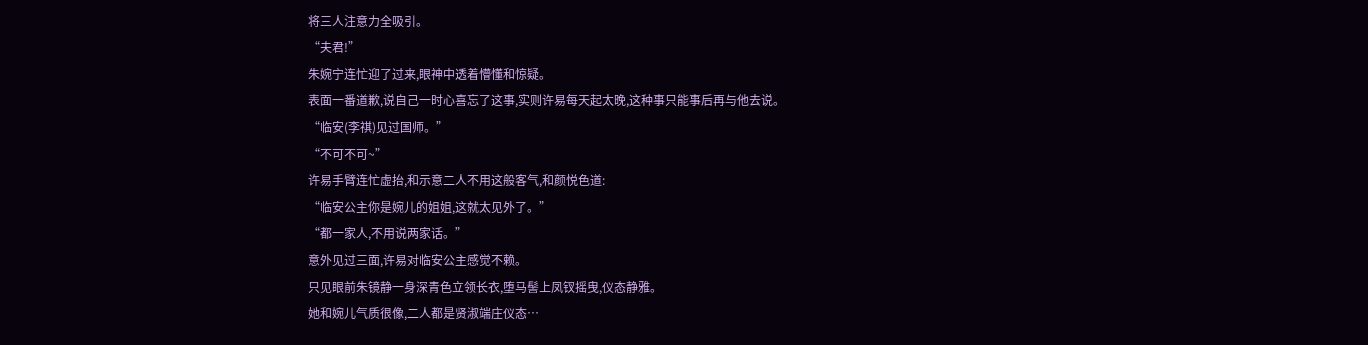将三人注意力全吸引。
“夫君!”
朱婉宁连忙迎了过来,眼神中透着懵懂和惊疑。
表面一番道歉,说自己一时心喜忘了这事,实则许易每天起太晚,这种事只能事后再与他去说。
“临安(李祺)见过国师。”
“不可不可~”
许易手臂连忙虚抬,和示意二人不用这般客气,和颜悦色道:
“临安公主你是婉儿的姐姐,这就太见外了。”
“都一家人,不用说两家话。”
意外见过三面,许易对临安公主感觉不赖。
只见眼前朱镜静一身深青色立领长衣,堕马髻上凤钗摇曳,仪态静雅。
她和婉儿气质很像,二人都是贤淑端庄仪态…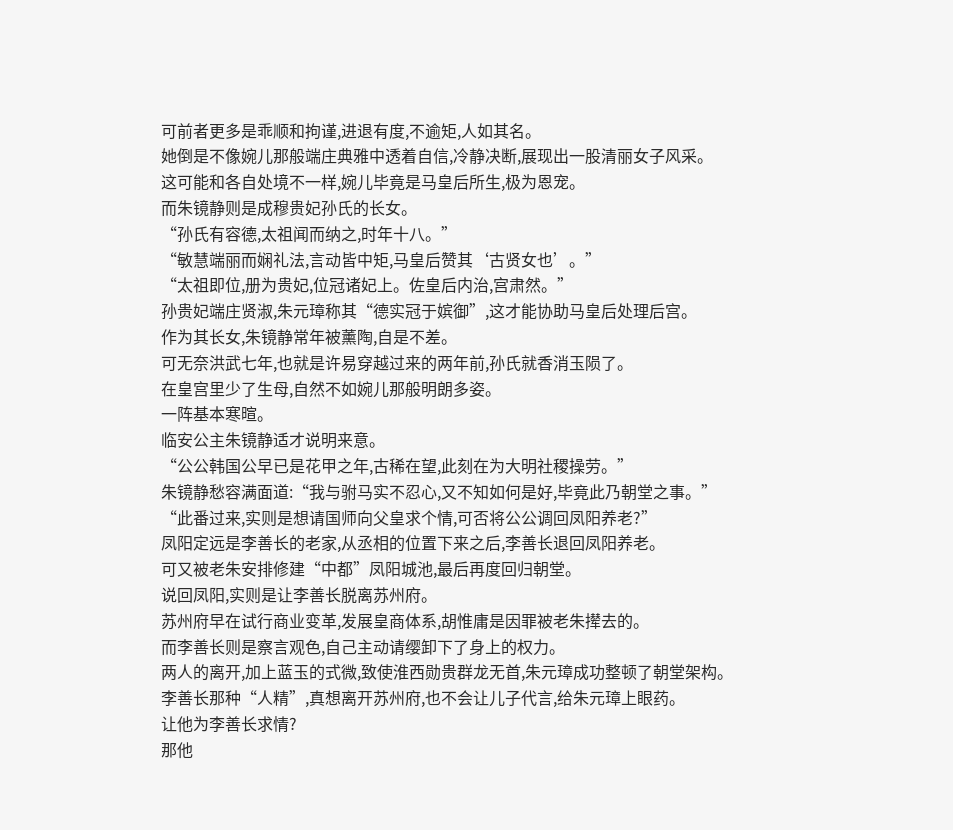可前者更多是乖顺和拘谨,进退有度,不逾矩,人如其名。
她倒是不像婉儿那般端庄典雅中透着自信,冷静决断,展现出一股清丽女子风采。
这可能和各自处境不一样,婉儿毕竟是马皇后所生,极为恩宠。
而朱镜静则是成穆贵妃孙氏的长女。
“孙氏有容德,太祖闻而纳之,时年十八。”
“敏慧端丽而娴礼法,言动皆中矩,马皇后赞其‘古贤女也’。”
“太祖即位,册为贵妃,位冠诸妃上。佐皇后内治,宫肃然。”
孙贵妃端庄贤淑,朱元璋称其“德实冠于嫔御”,这才能协助马皇后处理后宫。
作为其长女,朱镜静常年被薰陶,自是不差。
可无奈洪武七年,也就是许易穿越过来的两年前,孙氏就香消玉陨了。
在皇宫里少了生母,自然不如婉儿那般明朗多姿。
一阵基本寒暄。
临安公主朱镜静适才说明来意。
“公公韩国公早已是花甲之年,古稀在望,此刻在为大明社稷操劳。”
朱镜静愁容满面道:“我与驸马实不忍心,又不知如何是好,毕竟此乃朝堂之事。”
“此番过来,实则是想请国师向父皇求个情,可否将公公调回凤阳养老?”
凤阳定远是李善长的老家,从丞相的位置下来之后,李善长退回凤阳养老。
可又被老朱安排修建“中都”凤阳城池,最后再度回归朝堂。
说回凤阳,实则是让李善长脱离苏州府。
苏州府早在试行商业变革,发展皇商体系,胡惟庸是因罪被老朱撵去的。
而李善长则是察言观色,自己主动请缨卸下了身上的权力。
两人的离开,加上蓝玉的式微,致使淮西勋贵群龙无首,朱元璋成功整顿了朝堂架构。
李善长那种“人精”,真想离开苏州府,也不会让儿子代言,给朱元璋上眼药。
让他为李善长求情?
那他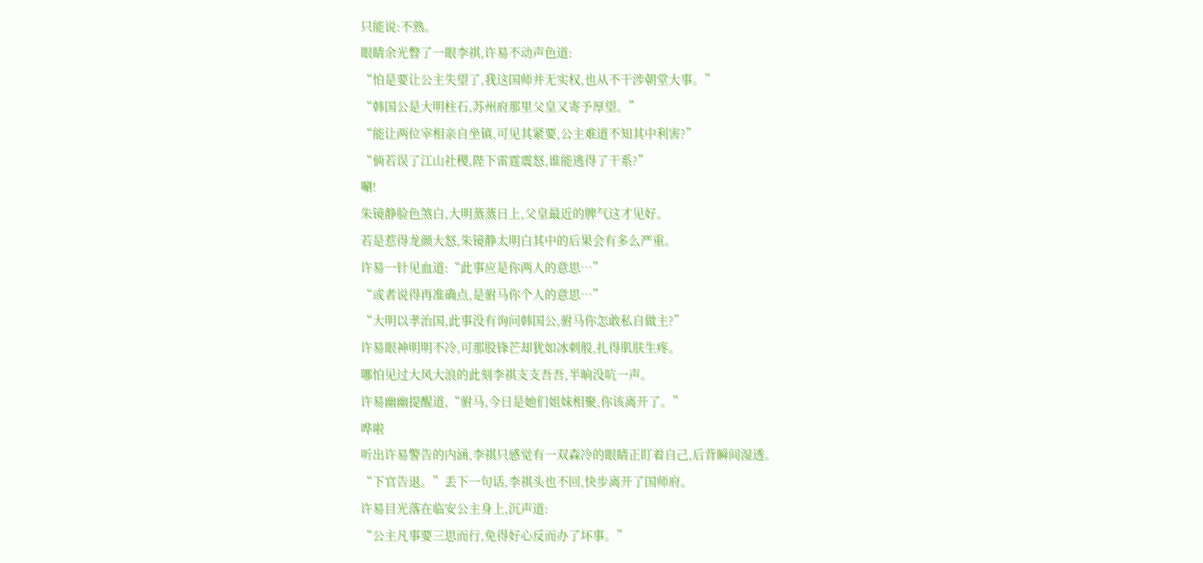只能说:不熟。
眼睛余光瞥了一眼李祺,许易不动声色道:
“怕是要让公主失望了,我这国师并无实权,也从不干涉朝堂大事。”
“韩国公是大明柱石,苏州府那里父皇又寄予厚望。”
“能让两位宰相亲自坐镇,可见其紧要,公主难道不知其中利害?”
“倘若误了江山社稷,陛下雷霆震怒,谁能逃得了干系?”
唰!
朱镜静脸色煞白,大明蒸蒸日上,父皇最近的脾气这才见好。
若是惹得龙颜大怒,朱镜静太明白其中的后果会有多么严重。
许易一针见血道:“此事应是你两人的意思…”
“或者说得再准确点,是驸马你个人的意思…”
“大明以孝治国,此事没有询问韩国公,驸马你怎敢私自做主?”
许易眼神明明不冷,可那股锋芒却犹如冰刺般,扎得肌肤生疼。
哪怕见过大风大浪的此刻李祺支支吾吾,半晌没吭一声。
许易幽幽提醒道,“驸马,今日是她们姐妹相聚,你该离开了。”
哗啦
听出许易警告的内涵,李祺只感觉有一双森冷的眼睛正盯着自己,后背瞬间湿透。
“下官告退。”丢下一句话,李祺头也不回,快步离开了国师府。
许易目光落在临安公主身上,沉声道:
“公主凡事要三思而行,免得好心反而办了坏事。”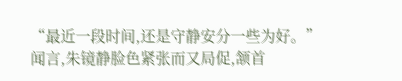“最近一段时间,还是守静安分一些为好。”
闻言,朱镜静脸色紧张而又局促,颔首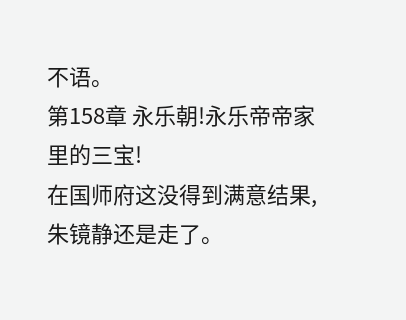不语。
第158章 永乐朝!永乐帝帝家里的三宝!
在国师府这没得到满意结果,朱镜静还是走了。